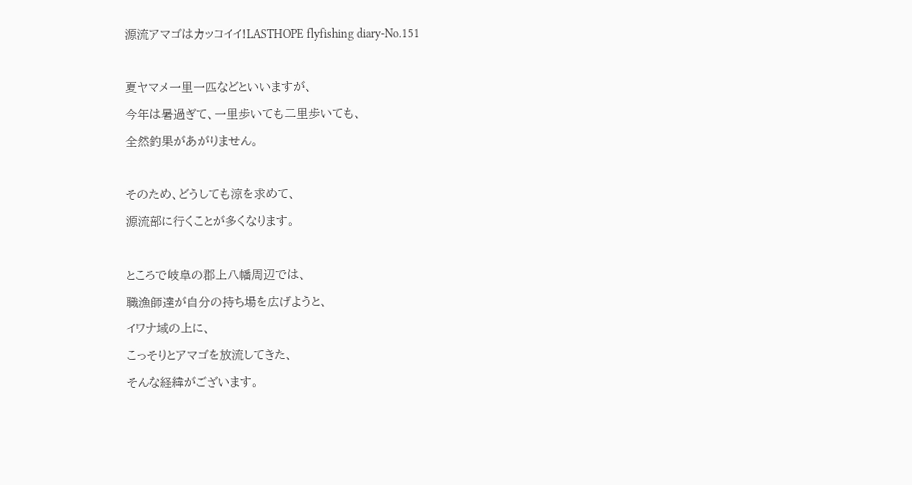源流アマゴはカッコイイ!LASTHOPE flyfishing diary-No.151

夏ヤマメ一里一匹などといいますが、
今年は暑過ぎて、一里歩いても二里歩いても、
全然釣果があがりません。

そのため、どうしても涼を求めて、
源流部に行くことが多くなります。

ところで岐阜の郡上八幡周辺では、
職漁師達が自分の持ち場を広げようと、
イワナ域の上に、
こっそりとアマゴを放流してきた、
そんな経緯がございます。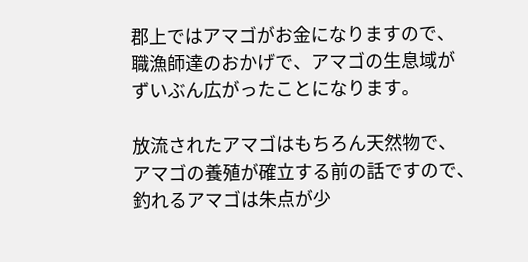郡上ではアマゴがお金になりますので、
職漁師達のおかげで、アマゴの生息域が
ずいぶん広がったことになります。

放流されたアマゴはもちろん天然物で、
アマゴの養殖が確立する前の話ですので、
釣れるアマゴは朱点が少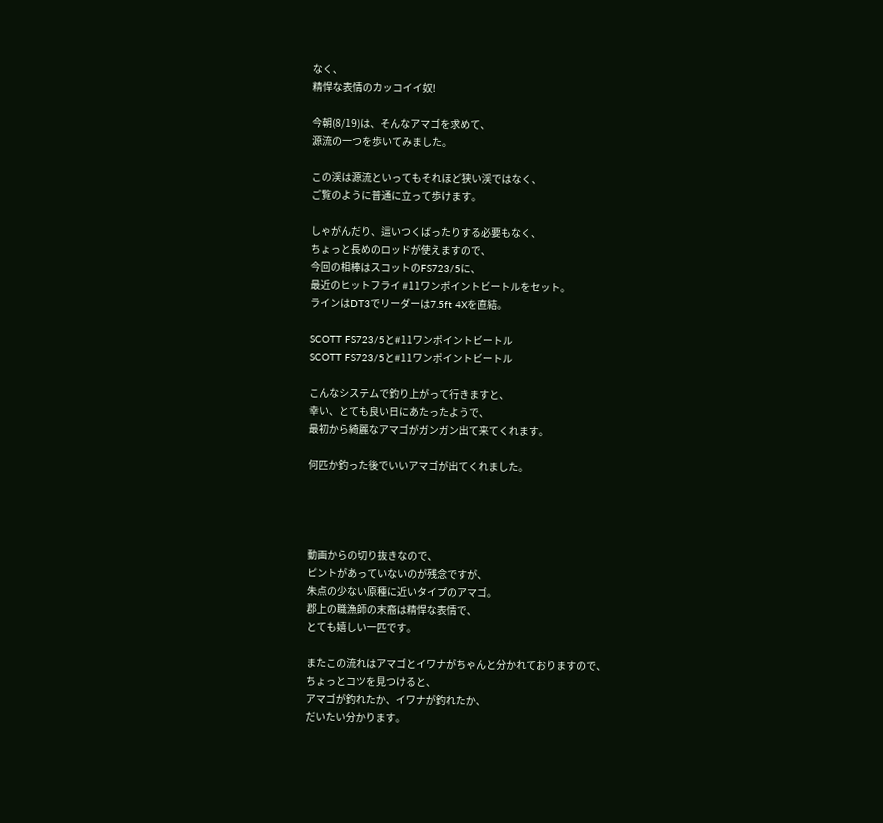なく、
精悍な表情のカッコイイ奴!

今朝(8/19)は、そんなアマゴを求めて、
源流の一つを歩いてみました。

この渓は源流といってもそれほど狭い渓ではなく、
ご覧のように普通に立って歩けます。

しゃがんだり、這いつくばったりする必要もなく、
ちょっと長めのロッドが使えますので、
今回の相棒はスコットのFS723/5に、
最近のヒットフライ #11ワンポイントビートルをセット。
ラインはDT3でリーダーは7.5ft 4Xを直結。

SCOTT FS723/5と#11ワンポイントビートル
SCOTT FS723/5と#11ワンポイントビートル

こんなシステムで釣り上がって行きますと、
幸い、とても良い日にあたったようで、
最初から綺麗なアマゴがガンガン出て来てくれます。

何匹か釣った後でいいアマゴが出てくれました。




動画からの切り抜きなので、
ピントがあっていないのが残念ですが、
朱点の少ない原種に近いタイプのアマゴ。
郡上の職漁師の末裔は精悍な表情で、
とても嬉しい一匹です。

またこの流れはアマゴとイワナがちゃんと分かれておりますので、
ちょっとコツを見つけると、
アマゴが釣れたか、イワナが釣れたか、
だいたい分かります。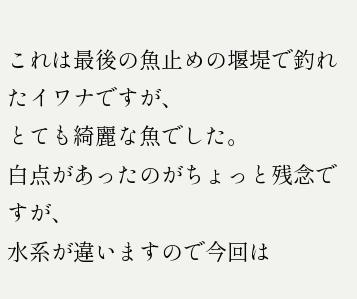これは最後の魚止めの堰堤で釣れたイワナですが、
とても綺麗な魚でした。
白点があったのがちょっと残念ですが、
水系が違いますので今回は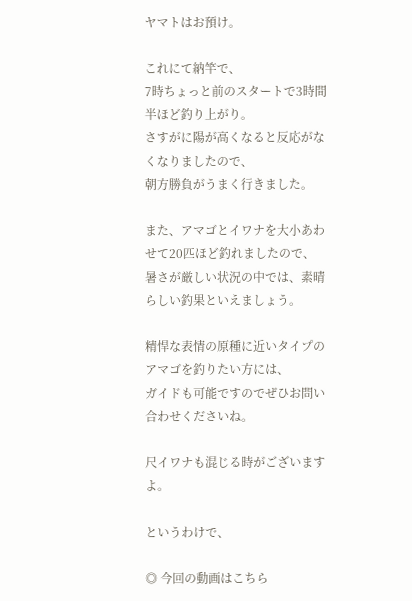ヤマトはお預け。

これにて納竿で、
7時ちょっと前のスタートで3時間半ほど釣り上がり。
さすがに陽が高くなると反応がなくなりましたので、
朝方勝負がうまく行きました。

また、アマゴとイワナを大小あわせて20匹ほど釣れましたので、
暑さが厳しい状況の中では、素晴らしい釣果といえましょう。

精悍な表情の原種に近いタイプのアマゴを釣りたい方には、
ガイドも可能ですのでぜひお問い合わせくださいね。

尺イワナも混じる時がございますよ。

というわけで、

◎ 今回の動画はこちら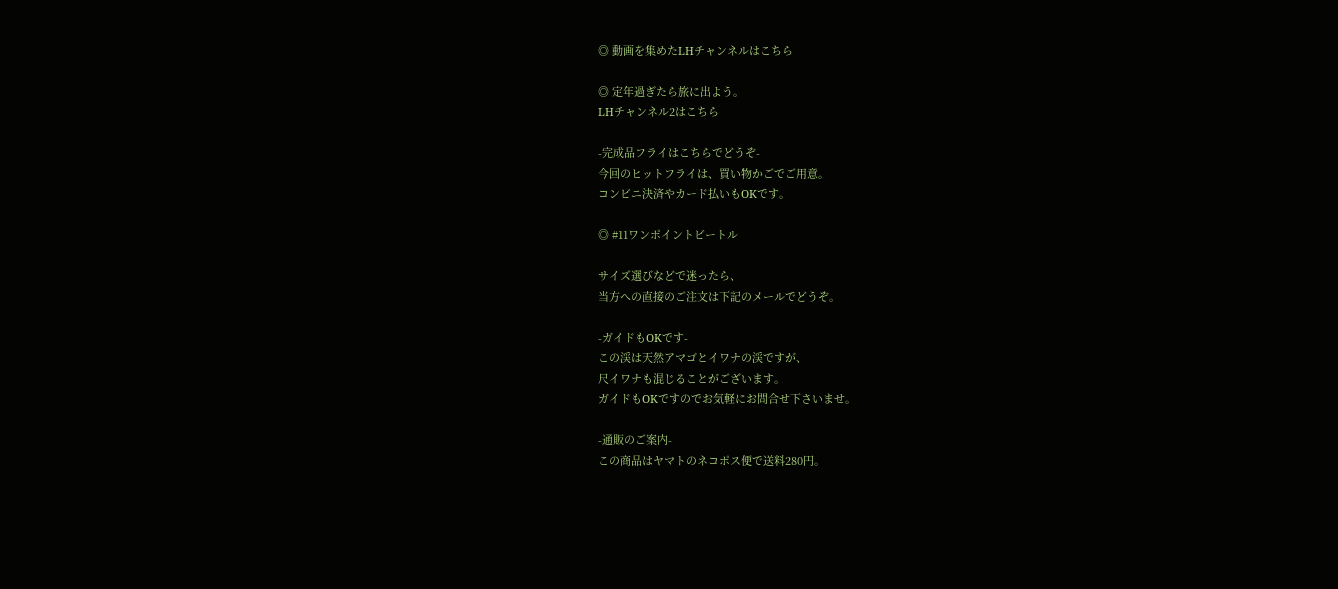◎ 動画を集めたLHチャンネルはこちら

◎ 定年過ぎたら旅に出よう。
LHチャンネル2はこちら

-完成品フライはこちらでどうぞ-
今回のヒットフライは、買い物かごでご用意。
コンビニ決済やカード払いもOKです。

◎ #11ワンポイントビートル

サイズ選びなどで迷ったら、
当方への直接のご注文は下記のメールでどうぞ。

-ガイドもOKです-
この渓は天然アマゴとイワナの渓ですが、
尺イワナも混じることがございます。
ガイドもOKですのでお気軽にお問合せ下さいませ。

-通販のご案内-
この商品はヤマトのネコポス便で送料280円。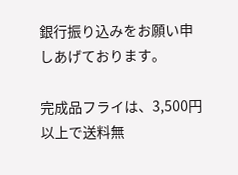銀行振り込みをお願い申しあげております。

完成品フライは、3,500円以上で送料無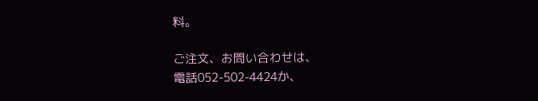料。

ご注文、お問い合わせは、
電話052-502-4424か、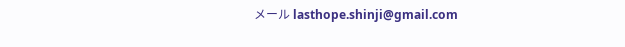メール lasthope.shinji@gmail.com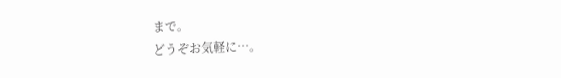まで。
どうぞお気軽に…。